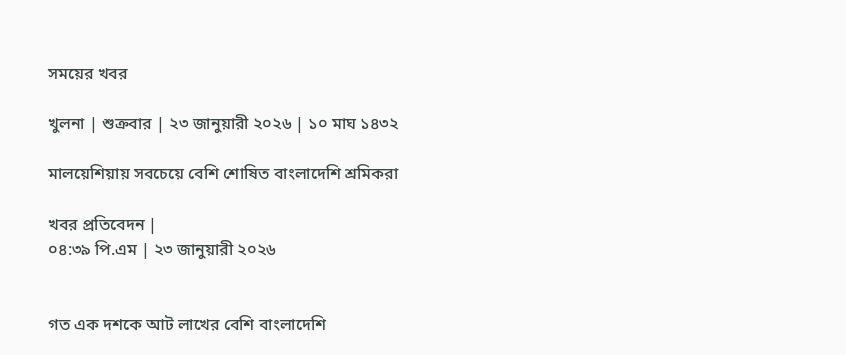সময়ের খবর

খুলনা | শুক্রবার | ২৩ জানুয়ারী ২০২৬ | ১০ মাঘ ১৪৩২

মালয়েশিয়ায় সবচেয়ে বেশি শোষিত বাংলাদেশি শ্রমিকরা

খবর প্রতিবেদন |
০৪:৩৯ পি.এম | ২৩ জানুয়ারী ২০২৬


গত এক দশকে আট লাখের বেশি বাংলাদেশি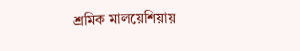শ্রমিক মালয়েশিয়ায়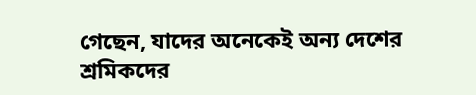গেছেন, যাদের অনেকেই অন্য দেশের শ্রমিকদের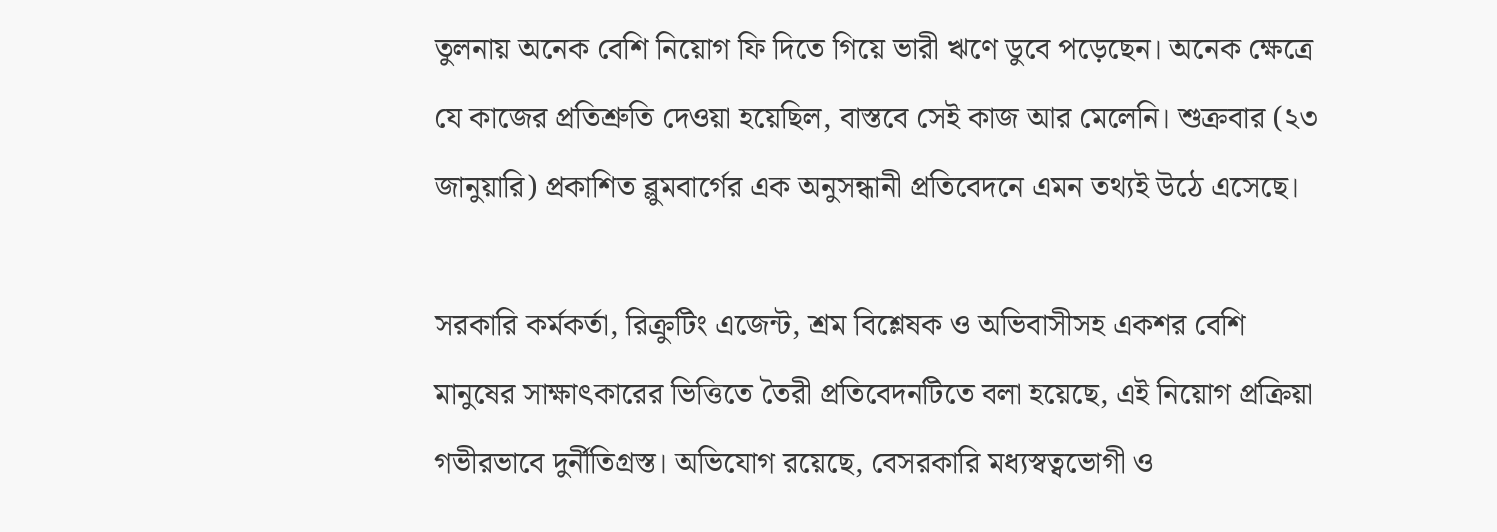তুলনায় অনেক বেশি নিয়োগ ফি দিতে গিয়ে ভারী ঋণে ডুবে পড়েছেন। অনেক ক্ষেত্রে যে কাজের প্রতিশ্রুতি দেওয়া হয়েছিল, বাস্তবে সেই কাজ আর মেলেনি। শুক্রবার (২৩ জানুয়ারি) প্রকাশিত ব্লুমবার্গের এক অনুসন্ধানী প্রতিবেদনে এমন তথ্যই উঠে এসেছে।

সরকারি কর্মকর্তা, রিক্রুটিং এজেন্ট, শ্রম বিশ্লেষক ও অভিবাসীসহ একশর বেশি মানুষের সাক্ষাৎকারের ভিত্তিতে তৈরী প্রতিবেদনটিতে বলা হয়েছে, এই নিয়োগ প্রক্রিয়া গভীরভাবে দুর্নীতিগ্রস্ত। অভিযোগ রয়েছে, বেসরকারি মধ্যস্বত্বভোগী ও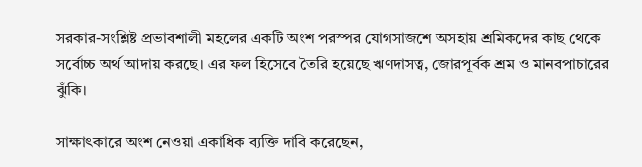সরকার-সংশ্লিষ্ট প্রভাবশালী মহলের একটি অংশ পরস্পর যোগসাজশে অসহায় শ্রমিকদের কাছ থেকে সর্বোচ্চ অর্থ আদায় করছে। এর ফল হিসেবে তৈরি হয়েছে ঋণদাসত্ব, জোরপূর্বক শ্রম ও মানবপাচারের ঝুঁকি।

সাক্ষাৎকারে অংশ নেওয়া একাধিক ব্যক্তি দাবি করেছেন,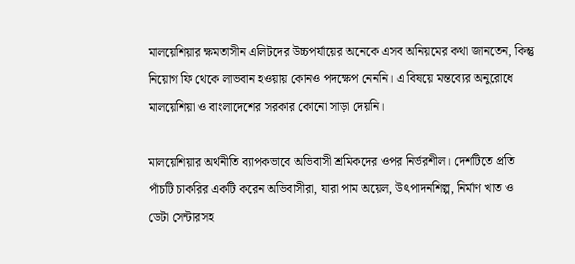মালয়েশিয়ার ক্ষমতাসীন এলিটদের উচ্চপর্যায়ের অনেকে এসব অনিয়মের কথা জানতেন, কিন্তু নিয়োগ ফি থেকে লাভবান হওয়ায় কোনও পদক্ষেপ নেননি। এ বিষয়ে মন্তব্যের অনুরোধে মালয়েশিয়া ও বাংলাদেশের সরকার কোনো সাড়া দেয়নি।

মালয়েশিয়ার অর্থনীতি ব্যাপকভাবে অভিবাসী শ্রমিকদের ওপর নির্ভরশীল। দেশটিতে প্রতি পাঁচটি চাকরির একটি করেন অভিবাসীরা, যারা পাম অয়েল, উৎপাদনশিল্প, নির্মাণ খাত ও ডেটা সেন্টারসহ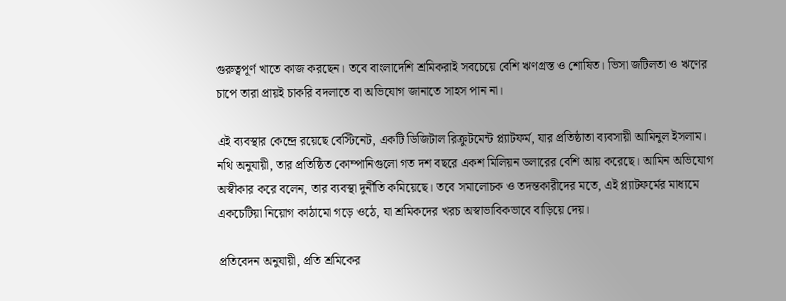গুরুত্বপূর্ণ খাতে কাজ করছেন। তবে বাংলাদেশি শ্রমিকরাই সবচেয়ে বেশি ঋণগ্রস্ত ও শোষিত। ভিসা জটিলতা ও ঋণের চাপে তারা প্রায়ই চাকরি বদলাতে বা অভিযোগ জানাতে সাহস পান না।

এই ব্যবস্থার কেন্দ্রে রয়েছে বেস্টিনেট, একটি ডিজিটাল রিক্রুটমেন্ট প্ল্যাটফর্ম, যার প্রতিষ্ঠাতা ব্যবসায়ী আমিনুল ইসলাম। নথি অনুযায়ী, তার প্রতিষ্ঠিত কোম্পানিগুলো গত দশ বছরে একশ মিলিয়ন ডলারের বেশি আয় করেছে। আমিন অভিযোগ অস্বীকার করে বলেন, তার ব্যবস্থা দুর্নীতি কমিয়েছে। তবে সমালোচক ও তদন্তকারীদের মতে, এই প্ল্যাটফর্মের মাধ্যমে একচেটিয়া নিয়োগ কাঠামো গড়ে ওঠে, যা শ্রমিকদের খরচ অস্বাভাবিকভাবে বাড়িয়ে দেয়।

প্রতিবেদন অনুযায়ী, প্রতি শ্রমিকের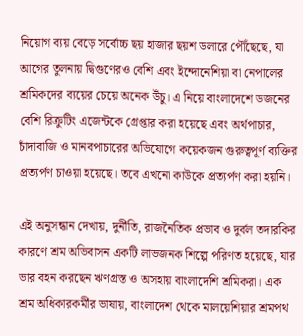নিয়োগ ব্যয় বেড়ে সর্বোচ্চ ছয় হাজার ছয়শ ডলারে পৌঁছেছে, যা আগের তুলনায় দ্বিগুণেরও বেশি এবং ইন্দোনেশিয়া বা নেপালের শ্রমিকদের ব্যয়ের চেয়ে অনেক উঁচু। এ নিয়ে বাংলাদেশে ডজনের বেশি রিক্রুটিং এজেন্টকে গ্রেপ্তার করা হয়েছে এবং অর্থপাচার, চাঁদাবাজি ও মানবপাচারের অভিযোগে কয়েকজন গুরুত্বপূর্ণ ব্যক্তির প্রত্যর্পণ চাওয়া হয়েছে। তবে এখনো কাউকে প্রত্যর্পণ করা হয়নি।

এই অনুসন্ধান দেখায়, দুর্নীতি, রাজনৈতিক প্রভাব ও দুর্বল তদারকির কারণে শ্রম অভিবাসন একটি লাভজনক শিল্পে পরিণত হয়েছে, যার ভার বহন করছেন ঋণগ্রস্ত ও অসহায় বাংলাদেশি শ্রমিকরা। এক শ্রম অধিকারকর্মীর ভাষায়, বাংলাদেশ থেকে মালয়েশিয়ার শ্রমপথ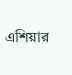এশিয়ার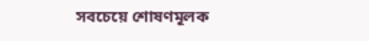সবচেয়ে শোষণমূলক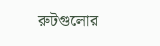রুটগুলোর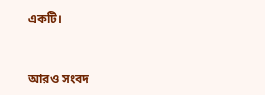একটি।



আরও সংবদ